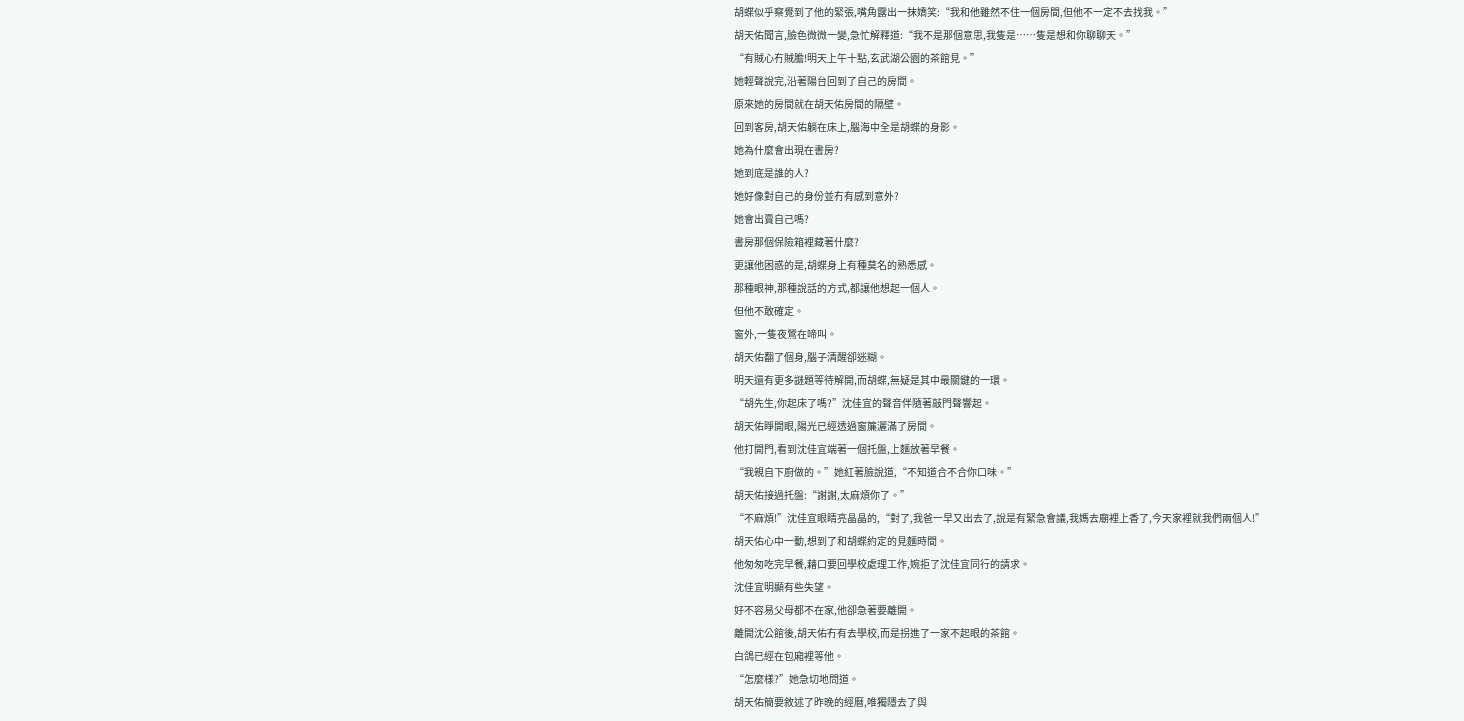胡蝶似乎察覺到了他的緊張,嘴角露出一抹嬌笑:“我和他雖然不住一個房間,但他不一定不去找我。”
胡天佑聞言,臉色微微一變,急忙解釋道:“我不是那個意思,我隻是……隻是想和你聊聊天。”
“有賊心冇賊膽!明天上午十點,玄武湖公園的茶館見。”
她輕聲說完,沿著陽台回到了自己的房間。
原來她的房間就在胡天佑房間的隔壁。
回到客房,胡天佑躺在床上,腦海中全是胡蝶的身影。
她為什麼會出現在書房?
她到底是誰的人?
她好像對自己的身份並冇有感到意外?
她會出賣自己嗎?
書房那個保險箱裡藏著什麼?
更讓他困惑的是,胡蝶身上有種莫名的熟悉感。
那種眼神,那種說話的方式,都讓他想起一個人。
但他不敢確定。
窗外,一隻夜鶯在啼叫。
胡天佑翻了個身,腦子清醒卻迷糊。
明天還有更多謎題等待解開,而胡蝶,無疑是其中最關鍵的一環。
“胡先生,你起床了嗎?”沈佳宜的聲音伴隨著敲門聲響起。
胡天佑睜開眼,陽光已經透過窗簾灑滿了房間。
他打開門,看到沈佳宜端著一個托盤,上麵放著早餐。
“我親自下廚做的。”她紅著臉說道,“不知道合不合你口味。”
胡天佑接過托盤:“謝謝,太麻煩你了。”
“不麻煩!”沈佳宜眼睛亮晶晶的,“對了,我爸一早又出去了,說是有緊急會議,我媽去廟裡上香了,今天家裡就我們兩個人!”
胡天佑心中一動,想到了和胡蝶約定的見麵時間。
他匆匆吃完早餐,藉口要回學校處理工作,婉拒了沈佳宜同行的請求。
沈佳宜明顯有些失望。
好不容易父母都不在家,他卻急著要離開。
離開沈公館後,胡天佑冇有去學校,而是拐進了一家不起眼的茶館。
白鴿已經在包廂裡等他。
“怎麼樣?”她急切地問道。
胡天佑簡要敘述了昨晚的經曆,唯獨隱去了與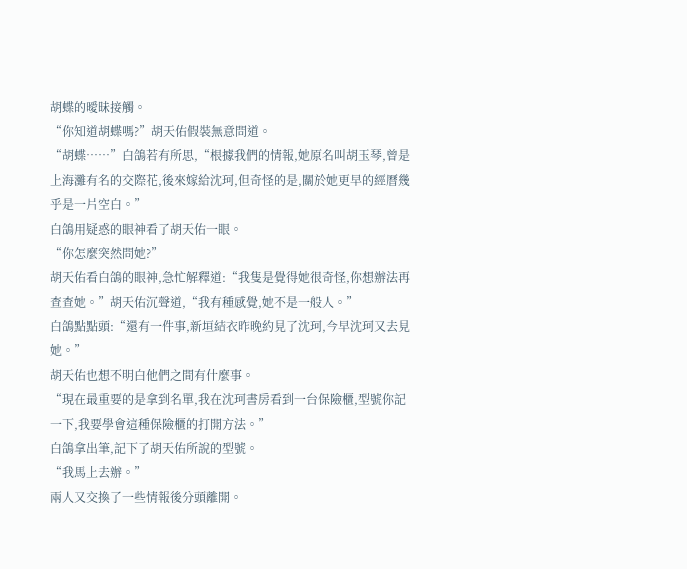胡蝶的曖昧接觸。
“你知道胡蝶嗎?”胡天佑假裝無意問道。
“胡蝶……”白鴿若有所思,“根據我們的情報,她原名叫胡玉琴,曾是上海灘有名的交際花,後來嫁給沈珂,但奇怪的是,關於她更早的經曆幾乎是一片空白。”
白鴿用疑惑的眼神看了胡天佑一眼。
“你怎麼突然問她?”
胡天佑看白鴿的眼神,急忙解釋道:“我隻是覺得她很奇怪,你想辦法再查查她。”胡天佑沉聲道,“我有種感覺,她不是一般人。”
白鴿點點頭:“還有一件事,新垣結衣昨晚約見了沈珂,今早沈珂又去見她。”
胡天佑也想不明白他們之間有什麼事。
“現在最重要的是拿到名單,我在沈珂書房看到一台保險櫃,型號你記一下,我要學會這種保險櫃的打開方法。”
白鴿拿出筆,記下了胡天佑所說的型號。
“我馬上去辦。”
兩人又交換了一些情報後分頭離開。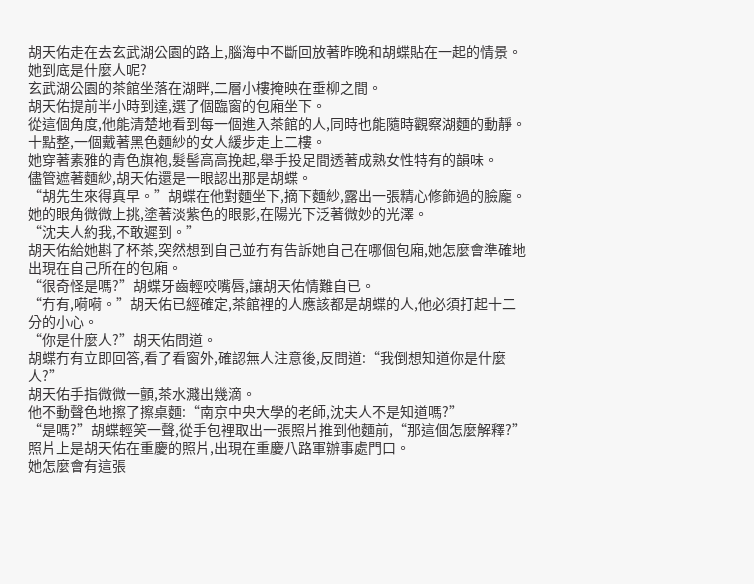胡天佑走在去玄武湖公園的路上,腦海中不斷回放著昨晚和胡蝶貼在一起的情景。
她到底是什麼人呢?
玄武湖公園的茶館坐落在湖畔,二層小樓掩映在垂柳之間。
胡天佑提前半小時到達,選了個臨窗的包廂坐下。
從這個角度,他能清楚地看到每一個進入茶館的人,同時也能隨時觀察湖麵的動靜。
十點整,一個戴著黑色麵紗的女人緩步走上二樓。
她穿著素雅的青色旗袍,髮髻高高挽起,舉手投足間透著成熟女性特有的韻味。
儘管遮著麵紗,胡天佑還是一眼認出那是胡蝶。
“胡先生來得真早。”胡蝶在他對麵坐下,摘下麵紗,露出一張精心修飾過的臉龐。
她的眼角微微上挑,塗著淡紫色的眼影,在陽光下泛著微妙的光澤。
“沈夫人約我,不敢遲到。”
胡天佑給她斟了杯茶,突然想到自己並冇有告訴她自己在哪個包廂,她怎麼會準確地出現在自己所在的包廂。
“很奇怪是嗎?”胡蝶牙齒輕咬嘴唇,讓胡天佑情難自已。
“冇有,嗬嗬。”胡天佑已經確定,茶館裡的人應該都是胡蝶的人,他必須打起十二分的小心。
“你是什麼人?”胡天佑問道。
胡蝶冇有立即回答,看了看窗外,確認無人注意後,反問道:“我倒想知道你是什麼人?”
胡天佑手指微微一顫,茶水濺出幾滴。
他不動聲色地擦了擦桌麵:“南京中央大學的老師,沈夫人不是知道嗎?”
“是嗎?”胡蝶輕笑一聲,從手包裡取出一張照片推到他麵前,“那這個怎麼解釋?”
照片上是胡天佑在重慶的照片,出現在重慶八路軍辦事處門口。
她怎麼會有這張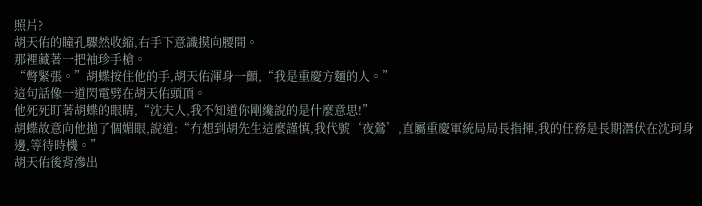照片?
胡天佑的瞳孔驟然收縮,右手下意識摸向腰間。
那裡藏著一把袖珍手槍。
“彆緊張。”胡蝶按住他的手,胡天佑渾身一顫,“我是重慶方麵的人。”
這句話像一道閃電劈在胡天佑頭頂。
他死死盯著胡蝶的眼睛,“沈夫人,我不知道你剛纔說的是什麼意思!”
胡蝶故意向他拋了個媚眼,說道:“冇想到胡先生這麼謹慎,我代號‘夜鶯’,直屬重慶軍統局局長指揮,我的任務是長期潛伏在沈珂身邊,等待時機。”
胡天佑後背滲出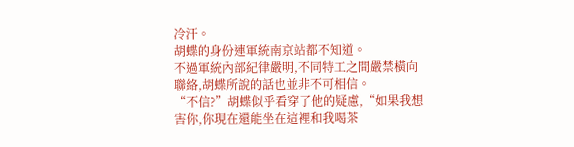冷汗。
胡蝶的身份連軍統南京站都不知道。
不過軍統內部紀律嚴明,不同特工之間嚴禁橫向聯絡,胡蝶所說的話也並非不可相信。
“不信?”胡蝶似乎看穿了他的疑慮,“如果我想害你,你現在還能坐在這裡和我喝茶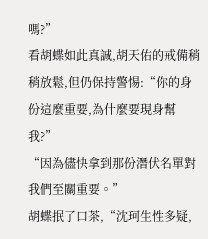嗎?”
看胡蝶如此真誠,胡天佑的戒備稍稍放鬆,但仍保持警惕:“你的身份這麼重要,為什麼要現身幫我?”
“因為儘快拿到那份潛伏名單對我們至關重要。”
胡蝶抿了口茶,“沈珂生性多疑,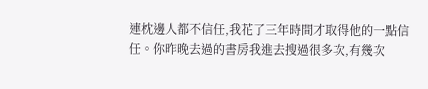連枕邊人都不信任,我花了三年時間才取得他的一點信任。你昨晚去過的書房我進去搜過很多次,有幾次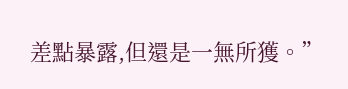差點暴露,但還是一無所獲。”